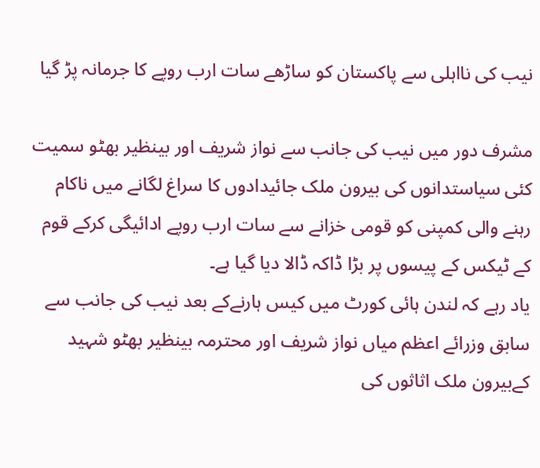نیب کی نااہلی سے پاکستان کو ساڑھے سات ارب روپے کا جرمانہ پڑ گیا

مشرف دور میں نیب کی جانب سے نواز شریف اور بینظیر بھٹو سمیت کئی سیاستدانوں کی بیرون ملک جائیدادوں کا سراغ لگانے میں ناکام رہنے والی کمپنی کو قومی خزانے سے سات ارب روپے ادائیگی کرکے قوم کے ٹیکس کے پیسوں پر بڑا ڈاکہ ڈالا دیا گیا ہے۔
یاد رہے کہ لندن ہائی کورٹ میں کیس ہارنےکے بعد نیب کی جانب سے سابق وزرائے اعظم میاں نواز شریف اور محترمہ بینظیر بھٹو شہید کےبیرون ملک اثاثوں کی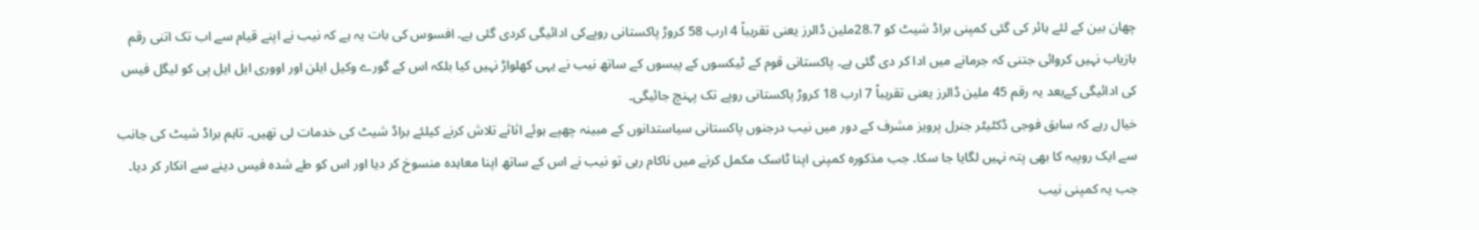چھان بین کے لئے ہائر کی گئی کمپنی براڈ شیٹ کو 28.7ملین ڈالرز یعنی تقریباً 4 ارب 58 کروڑ پاکستانی روپےکی ادائیگی کردی گئی ہے۔ افسوس کی بات یہ ہے کہ نیب نے اپنے قیام سے اب تک اتنی رقم بازیاب نہیں کروائی جتنی کہ جرمانے میں ادا کر دی گئی ہے۔ پاکستانی قوم کے ٹیکسوں کے پیسوں کے ساتھ نیب نے یہی کھلواڑ نہیں کیا بلکہ اس کے گورے وکیل ایلن اور اووری ایل ایل پی کو لیگل فیس کی ادائیگی کےبعد یہ رقم 45 ملین ڈالرز یعنی تقریباً 7 ارب 18 کروڑ پاکستانی روپے تک پہنچ جائیگی۔
خیال رہے کہ سابق فوجی ڈکٹیٹر جنرل پرویز مشرف کے دور میں نیب درجنوں پاکستانی سیاستدانوں کے مبینہ چھپے ہوئے اثاثے تلاش کرنے کیلئے براڈ شیٹ کی خدمات لی تھیں۔ تاہم براڈ شیٹ کی جانب سے ایک روپیہ کا بھی پتہ نہیں لگایا جا سکا۔ جب مذکورہ کمپنی اپنا ٹاسک مکمل کرنے میں ناکام رہی تو نیب نے اس کے ساتھ اپنا معاہدہ منسوخ کر دیا اور اس کو طے شدہ فیس دینے سے انکار کر دیا۔ جب یہ کمپنی نیب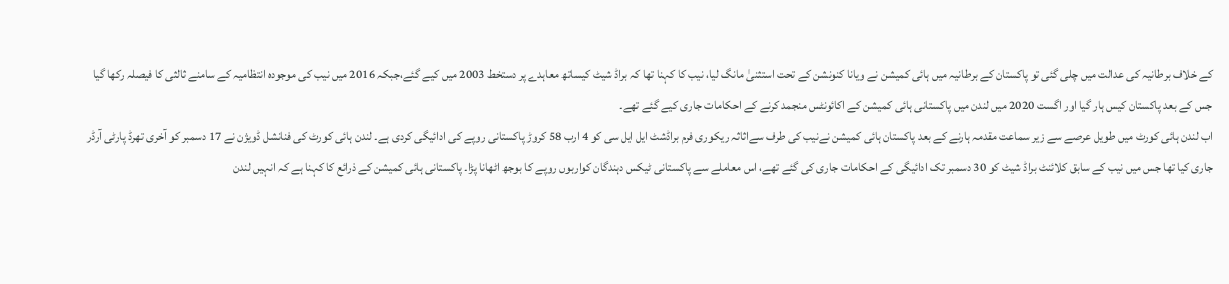کے خلاف برطانیہ کی عدالت میں چلی گئی تو پاکستان کے برطانیہ میں ہائی کمیشن نے ویانا کنونشن کے تحت استثنیٰ مانگ لیا، نیب کا کہنا تھا کہ براڈ شیٹ کیساتھ معاہدے پر دستخط 2003 میں کیے گئے،جبکہ 2016 میں نیب کی موجودہ انتظامیہ کے سامنے ثالثی کا فیصلہ رکھا گیا جس کے بعد پاکستان کیس ہار گیا اور اگست 2020 میں لندن میں پاکستانی ہائی کمیشن کے اکائونٹس منجمد کرنے کے احکامات جاری کیے گئے تھے۔
اب لندن ہائی کورٹ میں طویل عرصے سے زیر سماعت مقدمہ ہارنے کے بعد پاکستان ہائی کمیشن نےنیب کی طرف سےاثاثہ ریکوری فرم براڈشٹ ایل ایل سی کو 4 ارب 58 کروڑ پاکستانی روپے کی ادائیگی کردی ہے۔ لندن ہائی کورٹ کی فنانشل ڈویژن نے 17 دسمبر کو آخری تھرڈ پارٹی آرڈر جاری کیا تھا جس میں نیب کے سابق کلائنٹ براڈ شیٹ کو 30 دسمبر تک ادائیگی کے احکامات جاری کی گئے تھے، اس معاملے سے پاکستانی ٹیکس دہندگان کواربوں روپے کا بوجھ اٹھانا پڑا۔ پاکستانی ہائی کمیشن کے ذرائع کا کہنا ہے کہ انہیں لندن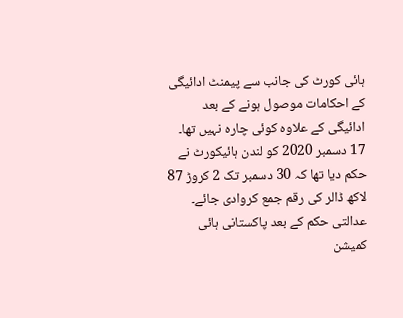ہائی کورٹ کی جانب سے پیمنٹ ادائیگی کے احکامات موصول ہونے کے بعد ادائیگی کے علاوہ کوئی چارہ نہیں تھا۔ 17 دسمبر 2020 کو لندن ہائیکورٹ نے حکم دیا تھا کہ 30 دسمبر تک 2 کروڑ 87 لاکھ ڈالر کی رقم جمع کروادی جائے۔ عدالتی حکم کے بعد پاکستانی ہائی کمیشن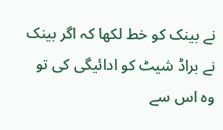نے بینک کو خط لکھا کہ اگر بینک نے براڈ شیٹ کو ادائیگی کی تو وہ اس سے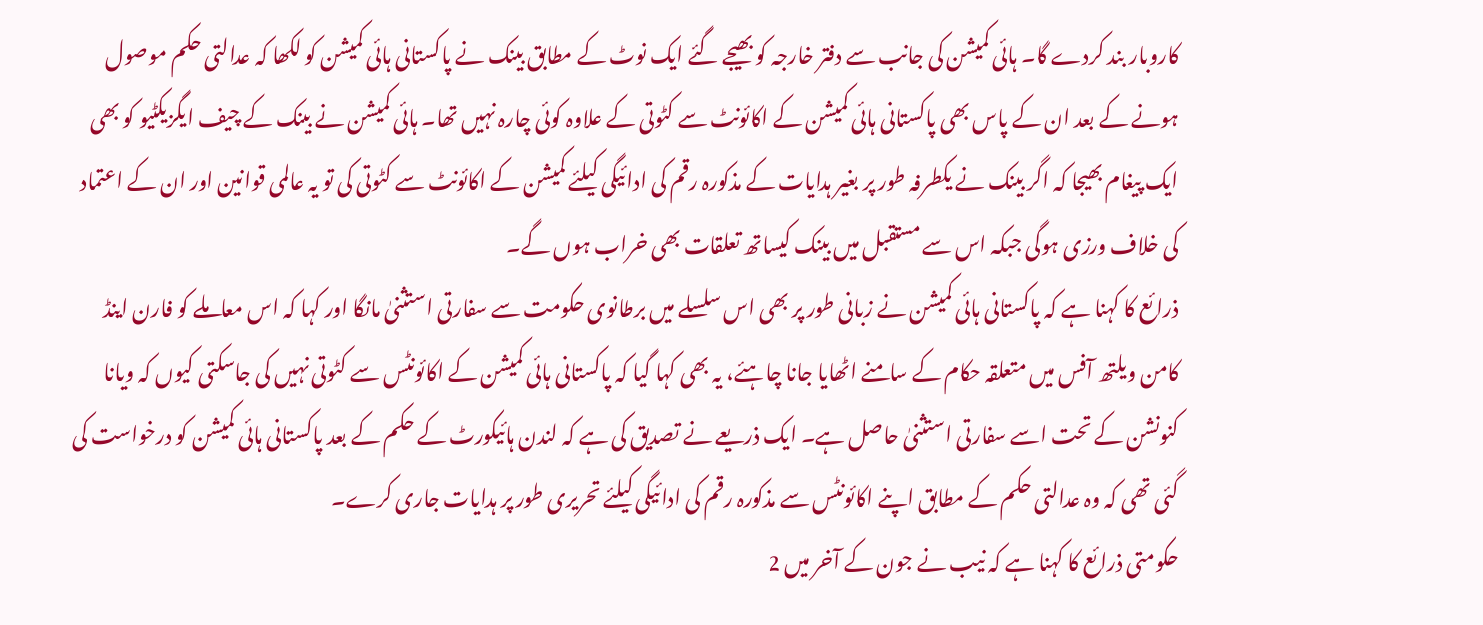کاروبار بند کردے گا۔ ہائی کمیشن کی جانب سے دفتر خارجہ کو بھیجے گئے ایک نوٹ کے مطابق بینک نے پاکستانی ہائی کمیشن کو لکھا کہ عدالتی حکم موصول ہونے کے بعد ان کے پاس بھی پاکستانی ہائی کمیشن کے اکائونٹ سے کٹوتی کے علاوہ کوئی چارہ نہیں تھا۔ ہائی کمیشن نے بینک کے چیف ایگزیکٹیو کو بھی ایک پیغام بھیجا کہ اگر بینک نے یکطرفہ طور پر بغیر ہدایات کے مذکورہ رقم کی ادائیگی کیلئے کمیشن کے اکائونٹ سے کٹوتی کی تو یہ عالمی قوانین اور ان کے اعتماد کی خلاف ورزی ہوگی جبکہ اس سے مستقبل میں بینک کیساتھ تعلقات بھی خراب ہوں گے۔
ذرائع کا کہنا ہے کہ پاکستانی ہائی کمیشن نے زبانی طور پر بھی اس سلسلے میں برطانوی حکومت سے سفارتی استثنیٰ مانگا اور کہا کہ اس معاملے کو فارن اینڈ کامن ویلتھ آفس میں متعلقہ حکام کے سامنے اٹھایا جانا چاہئے، یہ بھی کہا گیا کہ پاکستانی ہائی کمیشن کے اکائونٹس سے کٹوتی نہیں کی جاسکتی کیوں کہ ویانا کنونشن کے تحت اسے سفارتی استثنیٰ حاصل ہے۔ ایک ذریعے نے تصدیق کی ہے کہ لندن ہائیکورٹ کے حکم کے بعد پاکستانی ہائی کمیشن کو درخواست کی گئی تھی کہ وہ عدالتی حکم کے مطابق اپنے اکائونٹس سے مذکورہ رقم کی ادائیگی کیلئے تحریری طور پر ہدایات جاری کرے۔
حکومتی ذرائع کا کہنا ہے کہ نیب نے جون کے آخر میں 2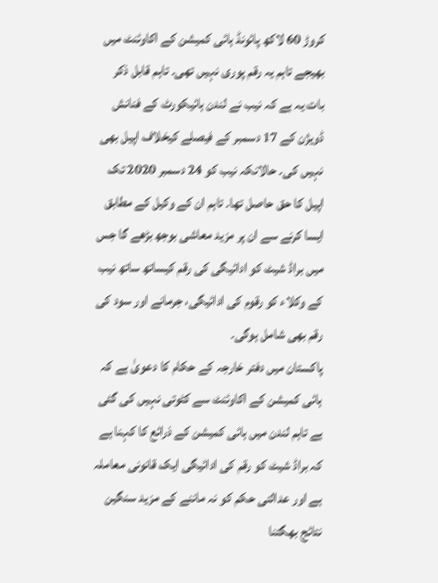کروڑ 60 لاکھ پائونڈ ہائی کمیشن کے اکاوئنٹ میں بھیجے تاہم یہ رقم پوری نہیں تھی۔ تاہم قابل ذکر بات یہ ہے کہ نیب نے لندن ہائیکورٹ کے فنانش ڈویژن کے 17 دسمبر کے فیصلے کیخلاف اپیل بھی نہیں کی۔ حالانکہ نیب کو 24 دسمبر 2020 تک اپیل کا حق حاصل تھا۔ تاہم ان کے وکیل کے مطابق ایسا کرنے سے ان پر مزید معاشی بوجھ بڑھے گا جس میں براڈ شیٹ کو ادائیگی کی رقم کیساتھ ساتھ نیب کے وکلاء کو رقوم کی ادائیگی، جرمانے اور سود کی رقم بھی شامل ہوگی۔
پاکستان میں دفتر خارجہ کے حکام کا دعویٰ ہے کہ ہائی کمیشن کے اکاوئنٹ سے کٹوتی نہیں کی گئی ہے تاہم لندن میں ہائی کمیشن کے ذرائع کا کہنا ہے کہ براڈ شیٹ کو رقم کی ادائیگی ایک قانونی معاملہ ہے اور عدالتی حکم کو نہ ماننے کے مزید سنگین نتائج بھگتنا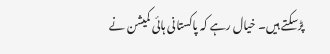پڑسکتے ہیں۔ خیال رہے کہ پاکستانی ہائی کمیشن نے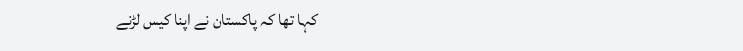کہا تھا کہ پاکستان نے اپنا کیس لڑنے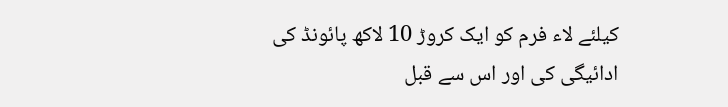کیلئے لاء فرم کو ایک کروڑ 10 لاکھ پائونڈ کی ادائیگی کی اور اس سے قبل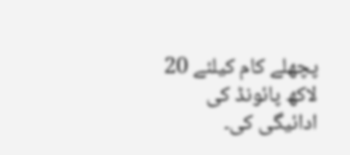پچھلے کام کیلئے 20 لاکھ پائونڈ کی ادائیگی کی۔